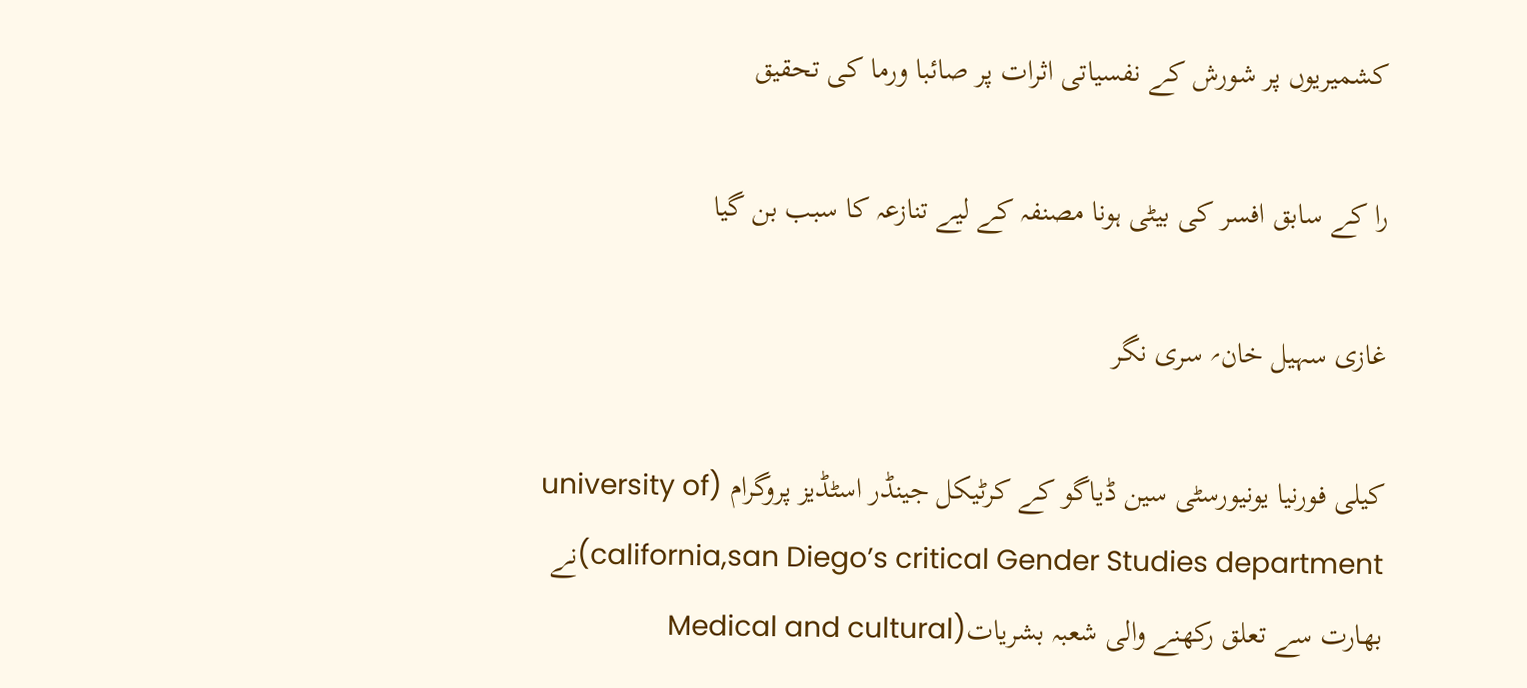کشمیریوں پر شورش کے نفسیاتی اثرات پر صائبا ورما کی تحقیق

را کے سابق افسر کی بیٹی ہونا مصنفہ کے لیے تنازعہ کا سبب بن گیا

غازی سہیل خان؍ سری نگر

کیلی فورنیا یونیورسٹی سین ڈیاگو کے کرٹیکل جینڈر اسٹڈیز پروگرام (university of california,san Diego’s critical Gender Studies department)نے بھارت سے تعلق رکھنے والی شعبہ بشریات(Medical and cultural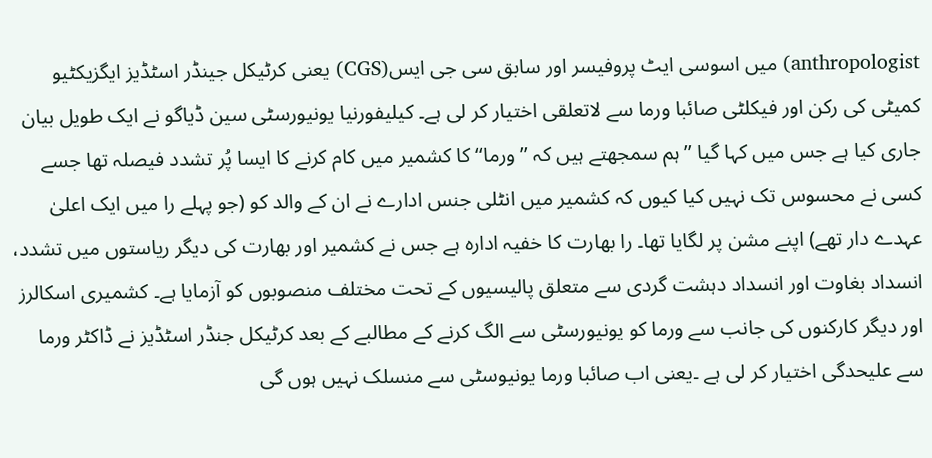anthropologist) میں اسوسی ایٹ پروفیسر اور سابق سی جی ایس(CGS) یعنی کرٹیکل جینڈر اسٹڈیز ایگزیکٹیو کمیٹی کی رکن اور فیکلٹی صائبا ورما سے لاتعلقی اختیار کر لی ہے۔ کیلیفورنیا یونیورسٹی سین ڈیاگو نے ایک طویل بیان جاری کیا ہے جس میں کہا گیا ’’ہم سمجھتے ہیں کہ ’’ورما‘‘ کا کشمیر میں کام کرنے کا ایسا پُر تشدد فیصلہ تھا جسے کسی نے محسوس تک نہیں کیا کیوں کہ کشمیر میں انٹلی جنس ادارے نے ان کے والد کو (جو پہلے را میں ایک اعلیٰ عہدے دار تھے) اپنے مشن پر لگایا تھا۔ را بھارت کا خفیہ ادارہ ہے جس نے کشمیر اور بھارت کی دیگر ریاستوں میں تشدد، انسداد بغاوت اور انسداد دہشت گردی سے متعلق پالیسیوں کے تحت مختلف منصوبوں کو آزمایا ہے۔ کشمیری اسکالرز اور دیگر کارکنوں کی جانب سے ورما کو یونیورسٹی سے الگ کرنے کے مطالبے کے بعد کرٹیکل جنڈر اسٹڈیز نے ڈاکٹر ورما سے علیحدگی اختیار کر لی ہے ۔یعنی اب صائبا ورما یونیوسٹی سے منسلک نہیں ہوں گی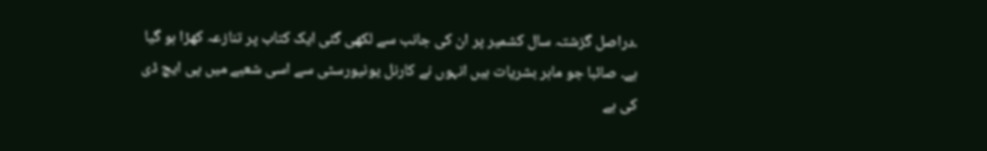۔دراصل گزشتہ سال کشمیر پر ان کی جانب سے لکھی گئی ایک کتاب پر تنازعہ کھڑا ہو گیا ہے۔ صائبا جو ماہر بشریات ہیں انہوں نے کارنل یونیورسٹی سے اسی شعبے میں پی ایچ ڈی کی ہے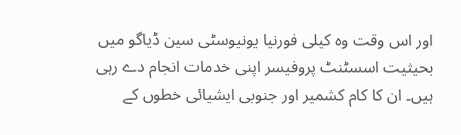اور اس وقت وہ کیلی فورنیا یونیوسٹی سین ڈیاگو میں بحیثیت اسسٹنٹ پروفیسر اپنی خدمات انجام دے رہی ہیں۔ ان کا کام کشمیر اور جنوبی ایشیائی خطوں کے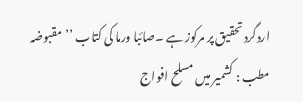اردگرد تحقیق پر مرکوز ہے ۔صائبا ورما کی کتاب ’’مقبوضہ مطب : کشمیر میں مسلح افواج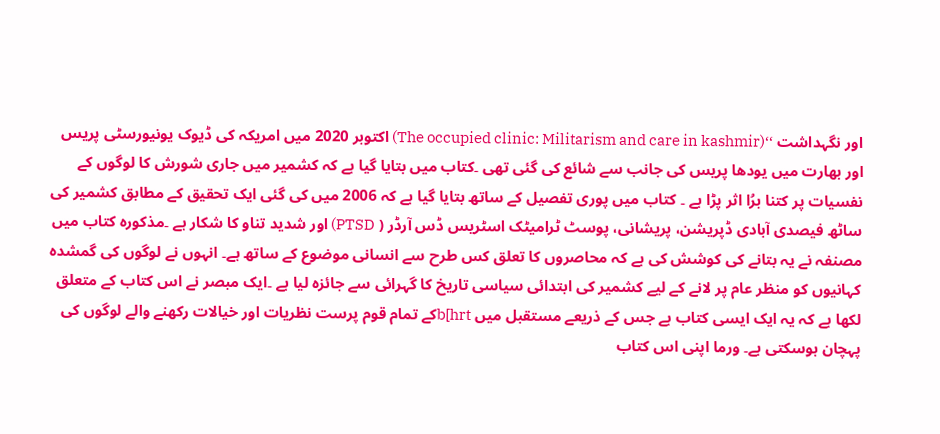اور نگہداشت ‘‘(The occupied clinic: Militarism and care in kashmir) اکتوبر 2020 میں امریکہ کی ڈیوک یونیورسٹی پریس اور بھارت میں یودھا پریس کی جانب سے شائع کی گئی تھی ۔کتاب میں بتایا گیا ہے کہ کشمیر میں جاری شورش کا لوگوں کے نفسیات پر کتنا برُا اثر پڑا ہے ۔ کتاب میں پوری تفصیل کے ساتھ بتایا گیا ہے کہ 2006 میں کی گئی ایک تحقیق کے مطابق کشمیر کی ساٹھ فیصدی آبادی ڈپریشن، پریشانی، پوسٹ ٹرامیٹک اسٹریس ڈس آرڈر ( PTSD) اور شدید تناو کا شکار ہے ۔مذکورہ کتاب میں مصنفہ نے یہ بتانے کی کوشش کی ہے کہ محاصروں کا تعلق کس طرح سے انسانی موضوع کے ساتھ ہے۔ انہوں نے لوگوں کی گمشدہ کہانیوں کو منظر عام پر لانے کے لیے کشمیر کی ابتدائی سیاسی تاریخ کا گہرائی سے جائزہ لیا ہے ۔ایک مبصر نے اس کتاب کے متعلق لکھا ہے کہ یہ ایک ایسی کتاب ہے جس کے ذریعے مستقبل میں b[hrtکے تمام قوم پرست نظریات اور خیالات رکھنے والے لوگوں کی پہچان ہوسکتی ہے۔ ورما اپنی اس کتاب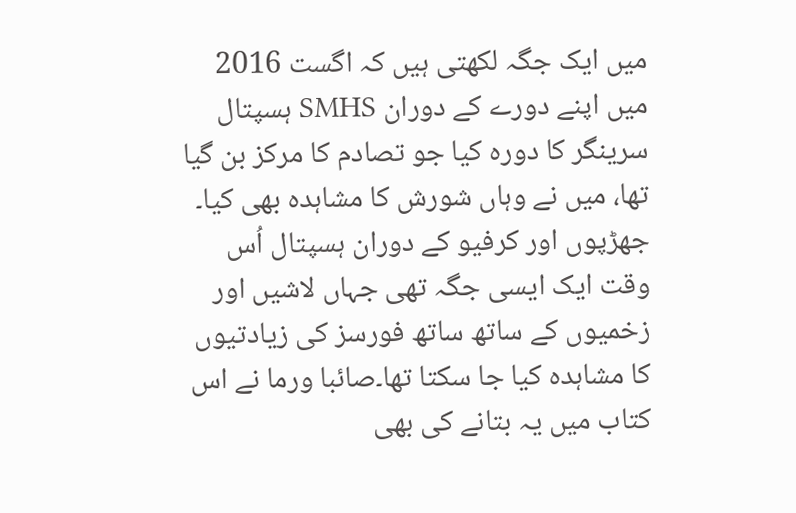میں ایک جگہ لکھتی ہیں کہ اگست 2016 میں اپنے دورے کے دوران SMHS ہسپتال سرینگر کا دورہ کیا جو تصادم کا مرکز بن گیا تھا، میں نے وہاں شورش کا مشاہدہ بھی کیا۔ جھڑپوں اور کرفیو کے دوران ہسپتال اُس وقت ایک ایسی جگہ تھی جہاں لاشیں اور زخمیوں کے ساتھ ساتھ فورسز کی زیادتیوں کا مشاہدہ کیا جا سکتا تھا۔صائبا ورما نے اس کتاب میں یہ بتانے کی بھی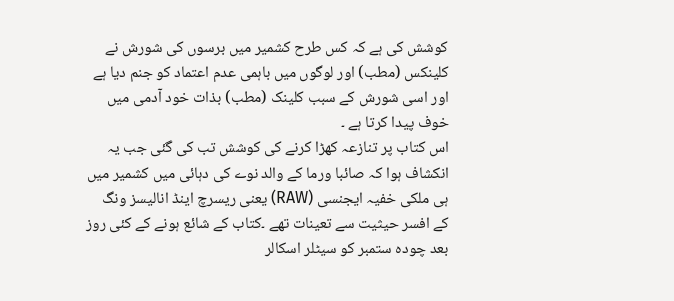کوشش کی ہے کہ کس طرح کشمیر میں برسوں کی شورش نے کلینکس (مطب) اور لوگوں میں باہمی عدم اعتماد کو جنم دیا ہے اور اسی شورش کے سبب کلینک (مطب) بذات خود آدمی میں خوف پیدا کرتا ہے ۔
اس کتاب پر تنازعہ کھڑا کرنے کی کوشش تب کی گئی جب یہ انکشاف ہوا کہ صائبا ورما کے والد نوے کی دہائی میں کشمیر میں ہی ملکی خفیہ ایجنسی (RAW) یعنی ریسرچ اینڈ انالیسز ونگ کے افسر حیثیت سے تعینات تھے ۔کتاب کے شائع ہونے کے کئی روز بعد چودہ ستمبر کو سیٹلر اسکالر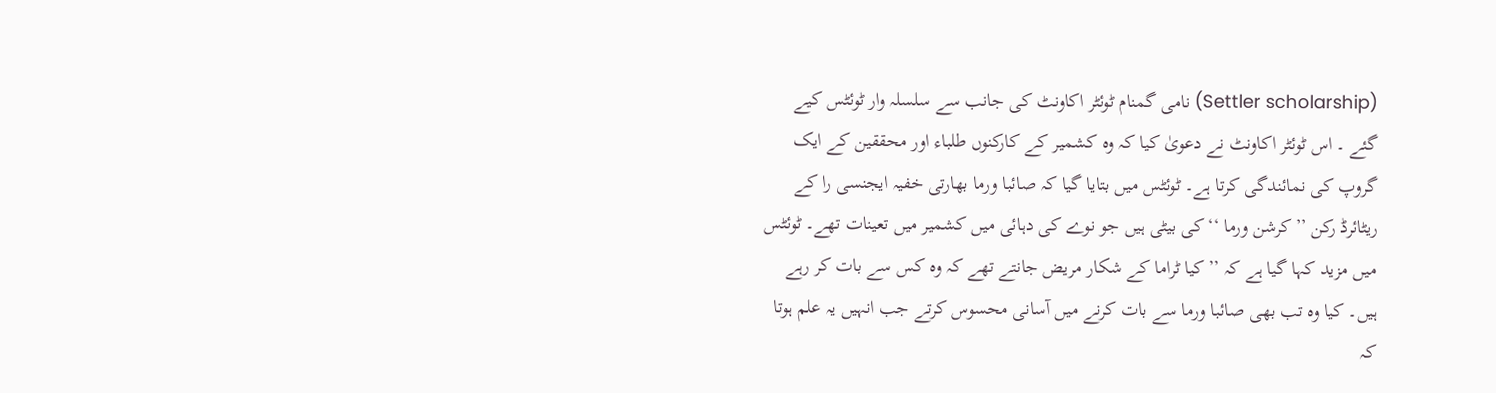(Settler scholarship) نامی گمنام ٹوئٹر اکاونٹ کی جانب سے سلسلہ وار ٹوئٹس کیے گئے ۔ اس ٹوئٹر اکاونٹ نے دعویٰ کیا کہ وہ کشمیر کے کارکنوں طلباء اور محققین کے ایک گروپ کی نمائندگی کرتا ہے۔ ٹوئٹس میں بتایا گیا کہ صائبا ورما بھارتی خفیہ ایجنسی را کے ریٹائرڈ رکن ’’کرشن ورما ‘‘کی بیٹی ہیں جو نوے کی دہائی میں کشمیر میں تعینات تھے۔ ٹوئٹس میں مزید کہا گیا ہے کہ ’’کیا ٹراما کے شکار مریض جانتے تھے کہ وہ کس سے بات کر رہے ہیں۔ کیا وہ تب بھی صائبا ورما سے بات کرنے میں آسانی محسوس کرتے جب انہیں یہ علم ہوتا کہ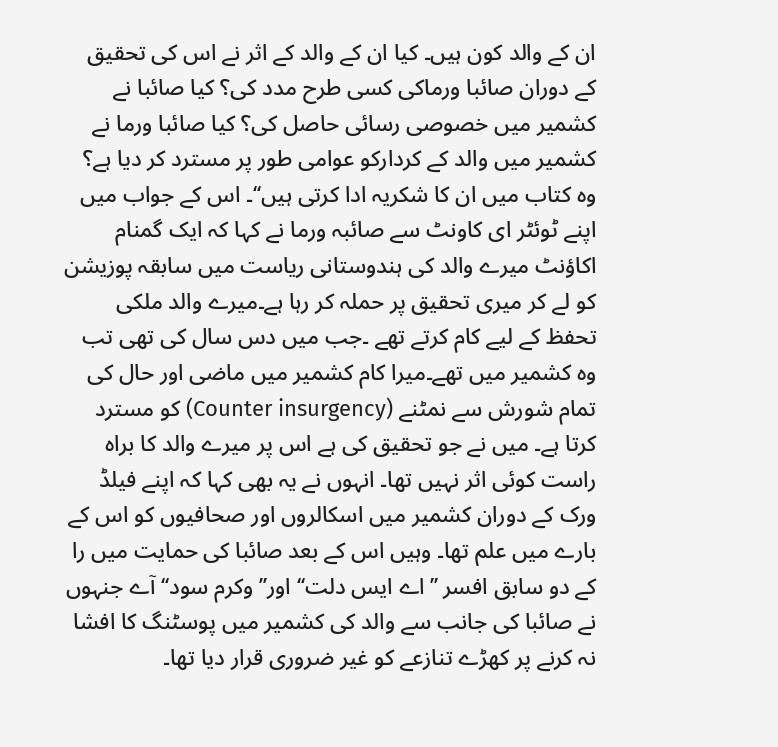ان کے والد کون ہیں۔ کیا ان کے والد کے اثر نے اس کی تحقیق کے دوران صائبا ورماکی کسی طرح مدد کی؟ کیا صائبا نے کشمیر میں خصوصی رسائی حاصل کی؟ کیا صائبا ورما نے کشمیر میں والد کے کردارکو عوامی طور پر مسترد کر دیا ہے؟ وہ کتاب میں ان کا شکریہ ادا کرتی ہیں‘‘۔ اس کے جواب میں اپنے ٹوئٹر ای کاونٹ سے صائبہ ورما نے کہا کہ ایک گمنام اکاؤنٹ میرے والد کی ہندوستانی ریاست میں سابقہ پوزیشن کو لے کر میری تحقیق پر حملہ کر رہا ہے۔میرے والد ملکی تحفظ کے لیے کام کرتے تھے ۔جب میں دس سال کی تھی تب وہ کشمیر میں تھے۔میرا کام کشمیر میں ماضی اور حال کی تمام شورش سے نمٹنے (Counter insurgency) کو مسترد کرتا ہے۔ میں نے جو تحقیق کی ہے اس پر میرے والد کا براہ راست کوئی اثر نہیں تھا۔ انہوں نے یہ بھی کہا کہ اپنے فیلڈ ورک کے دوران کشمیر میں اسکالروں اور صحافیوں کو اس کے بارے میں علم تھا۔ وہیں اس کے بعد صائبا کی حمایت میں را کے دو سابق افسر ’’اے ایس دلت‘‘ اور’’ وکرم سود‘‘ آے جنہوں نے صائبا کی جانب سے والد کی کشمیر میں پوسٹنگ کا افشا نہ کرنے پر کھڑے تنازعے کو غیر ضروری قرار دیا تھا۔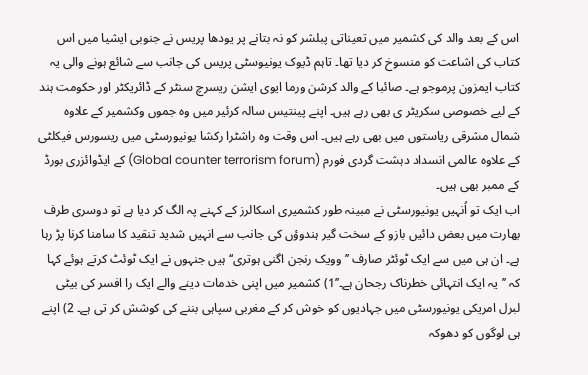اس کے بعد والد کی کشمیر میں تعیناتی پبلشر کو نہ بتانے پر یودھا پریس نے جنوبی ایشیا میں اس کتاب کی اشاعت کو منسوخ کر دیا تھا۔ تاہم ڈیوک یونیوسٹی پریس کی جانب سے شائع ہونے والی یہ کتاب ایمزون پرموجو ہے۔ صائبا کے والد کرشن ورما ایوی ایشن ریسرچ سنٹر کے ڈائریکٹر اور حکومت ہند کے لیے خصوصی سکریٹر ی بھی رہے ہیں۔ اپنے پینتیس سالہ کرئیر میں وہ جموں وکشمیر کے علاوہ شمال مشرقی ریاستوں میں بھی رہے ہیں۔ اس وقت وہ راشٹرا رکشا یونیورسٹی میں ریسورس فیکلٹی کے علاوہ عالمی انسداد دہشت گردی فورم (Global counter terrorism forum) کے ایڈوائزری بورڈ کے ممبر بھی ہیں۔
اب ایک تو اُنہیں یونیورسٹی نے مبینہ طور کشمیری اسکالرز کے کہنے پہ الگ کر دیا ہے تو دوسری طرف بھارت میں بعض دائیں بازو کے سخت گیر ہندوؤں کی جانب سے انہیں شدید تنقید کا سامنا کرنا پڑ رہا ہے۔ ان ہی میں سے ایک ٹوئٹر صارف ’’وویک رنجن اگنی ہوتری‘‘ ہیں جنہوں نے ایک ٹوئٹ کرتے ہوئے کہا کہ ’’یہ ایک انتہائی خطرناک رجحان ہے۔’’1) کشمیر میں اپنی خدمات دینے والے ایک را افسر کی بیٹی لبرل امریکی یونیورسٹی میں جہادیوں کو خوش کر کے مغربی سپاہی بننے کی کوشش کر تی ہے۔ 2) اپنے ہی لوگوں کو دھوکہ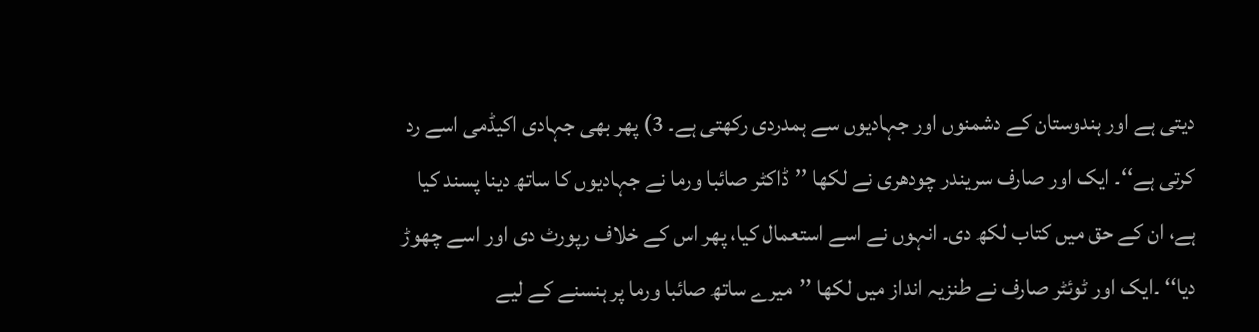دیتی ہے اور ہندوستان کے دشمنوں اور جہادیوں سے ہمدردی رکھتی ہے۔ 3) پھر بھی جہادی اکیڈمی اسے رد کرتی ہے‘‘۔ ایک اور صارف سریندر چودھری نے لکھا ’’ڈاکٹر صائبا ورما نے جہادیوں کا ساتھ دینا پسند کیا ہے، ان کے حق میں کتاب لکھ دی۔ انہوں نے اسے استعمال کیا، پھر اس کے خلاف رپورٹ دی اور اسے چھوڑ دیا‘‘ ۔ایک اور ٹوئٹر صارف نے طنزیہ انداز میں لکھا ’’میرے ساتھ صائبا ورما پر ہنسنے کے لیے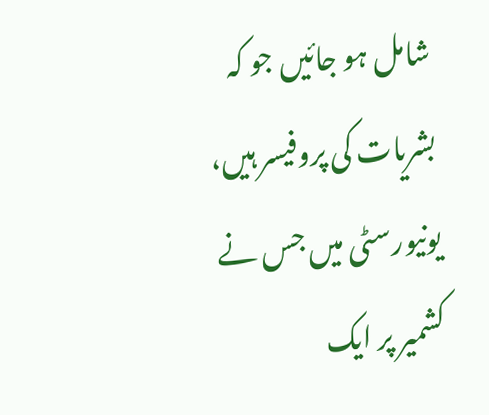شامل ہو جائیں جو کہ بشریات کی پروفیسر ہیں، یونیورسٹی میں جس نے کشمیر پر ایک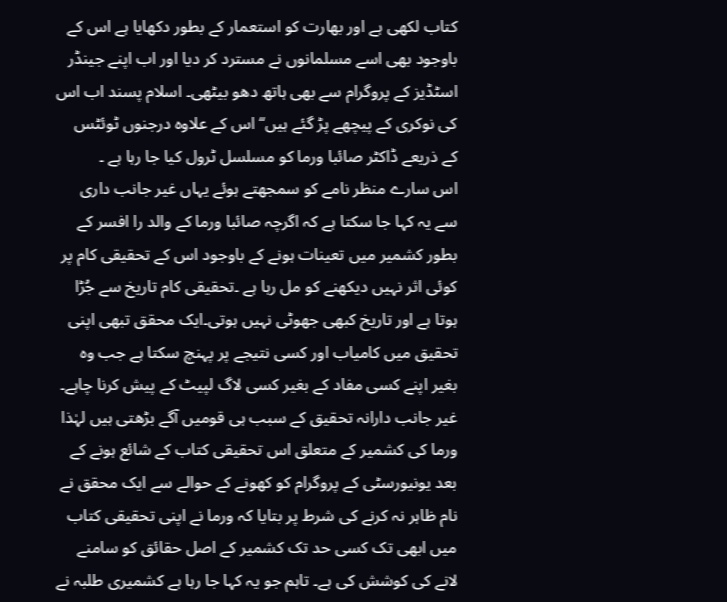کتاب لکھی ہے اور بھارت کو استعمار کے بطور دکھایا ہے اس کے باوجود بھی اسے مسلمانوں نے مسترد کر دیا اور اب اپنے جینڈر اسٹڈیز کے پروگرام سے بھی ہاتھ دھو بیٹھی۔ اسلام پسند اب اس کی نوکری کے پیچھے پڑ گئے ہیں‘‘ اس کے علاوہ درجنوں ٹوئٹس کے ذریعے ڈاکٹر صائبا ورما کو مسلسل ٹرول کیا جا رہا ہے ۔
اس سارے منظر نامے کو سمجھتے ہوئے یہاں غیر جانب داری سے یہ کہا جا سکتا ہے کہ اگرچہ صائبا ورما کے والد را افسر کے بطور کشمیر میں تعینات ہونے کے باوجود اس کے تحقیقی کام پر کوئی اثر نہیں دیکھنے کو مل رہا ہے ۔تحقیقی کام تاریخ سے جُڑا ہوتا ہے اور تاریخ کبھی جھوٹی نہیں ہوتی۔ایک محقق تبھی اپنی تحقیق میں کامیاب اور کسی نتیجے پر پہنچ سکتا ہے جب وہ بغیر اپنے کسی مفاد کے بغیر کسی لاگ لپیٹ کے پیش کرنا چاہے۔ غیر جانب دارانہ تحقیق کے سبب ہی قومیں آگے بڑھتی ہیں لہٰذا ورما کی کشمیر کے متعلق اس تحقیقی کتاب کے شائع ہونے کے بعد یونیورسٹی کے پروگرام کو کھونے کے حوالے سے ایک محقق نے نام ظاہر نہ کرنے کی شرط پر بتایا کہ ورما نے اپنی تحقیقی کتاب میں ابھی تک کسی حد تک کشمیر کے اصل حقائق کو سامنے لانے کی کوشش کی ہے۔ تاہم جو یہ کہا جا رہا ہے کشمیری طلبہ نے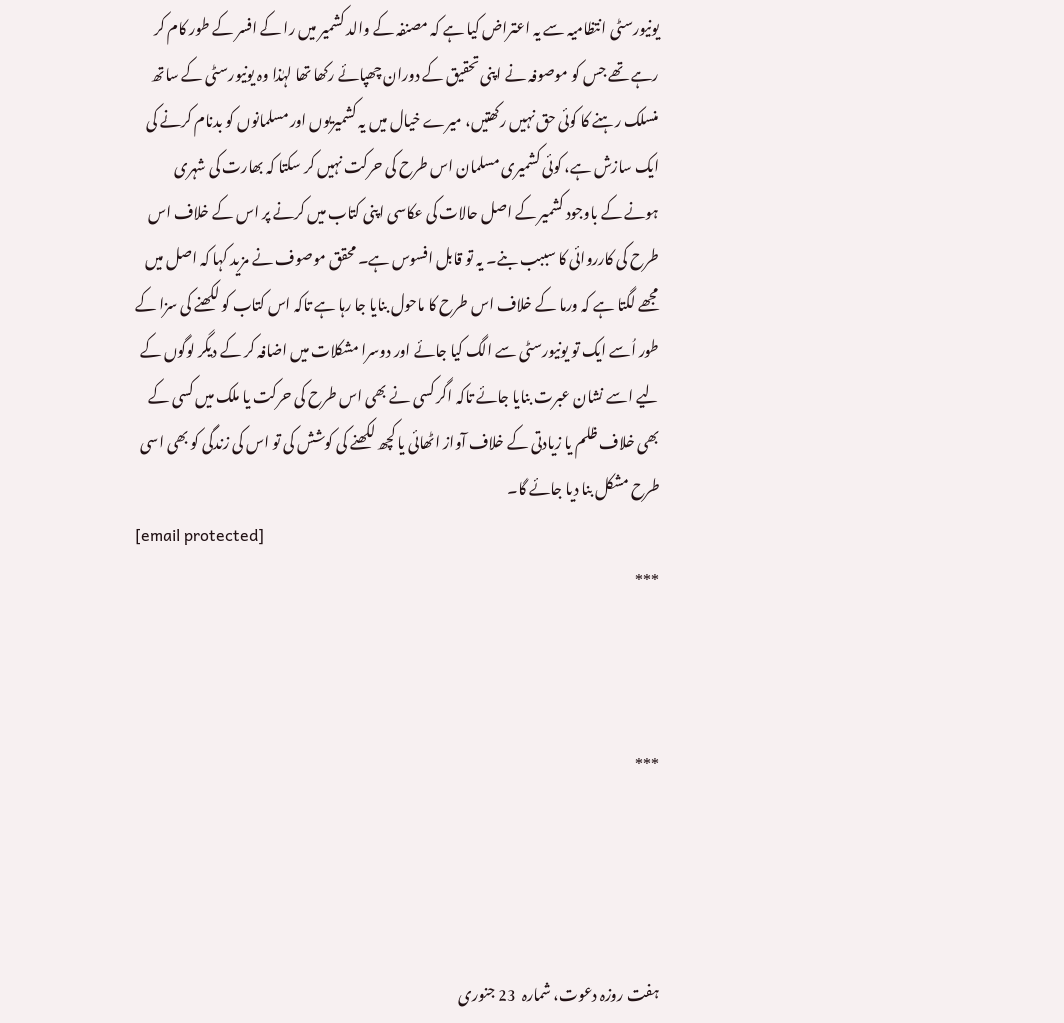یونیورسٹی انتظامیہ سے یہ اعتراض کیا ہے کہ مصنفہ کے والد کشمیر میں را کے افسر کے طور کام کر رہے تھے جس کو موصوفہ نے اپنی تحقیق کے دوران چھپائے رکھا تھا لہٰذا وہ یونیورسٹی کے ساتھ منسلک رہنے کا کوئی حق نہیں رکھتیں، میرے خیال میں یہ کشمیریوں اور مسلمانوں کو بدنام کرنے کی ایک سازش ہے، کوئی کشمیری مسلمان اس طرح کی حرکت نہیں کر سکتا کہ بھارت کی شہری ہونے کے باوجود کشمیر کے اصل حالات کی عکاسی اپنی کتاب میں کرنے پر اس کے خلاف اس طرح کی کارروائی کا سببب بنے۔ یہ تو قابل افسوس ہے۔ محقق موصوف نے مزید کہا کہ اصل میں مجھے لگتا ہے کہ ورما کے خلاف اس طرح کا ماحول بنایا جا رہا ہے تاکہ اس کتاب کو لکھنے کی سزا کے طور اُسے ایک تو یونیورسٹی سے الگ کیا جائے اور دوسرا مشکلات میں اضافہ کر کے دیگر لوگوں کے لیے اسے نشان عبرت بنایا جائے تاکہ اگر کسی نے بھی اس طرح کی حرکت یا ملک میں کسی کے بھی خلاف ظلم یا زیادتی کے خلاف آواز اٹھائی یا کچھ لکھنے کی کوشش کی تو اس کی زندگی کو بھی اسی طرح مشکل بنا دیا جائے گا۔
[email protected]
***



***




ہفت روزہ دعوت، شمارہ  23 جنوری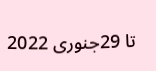تا 29جنوری 2022